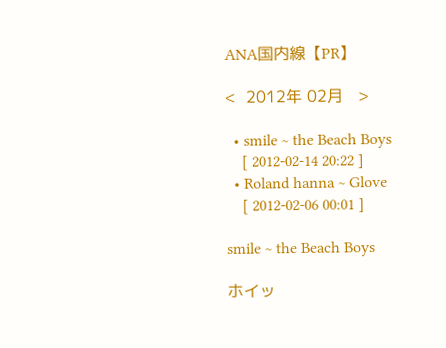ANA国内線【PR】

<  2012年 02月   >

  • smile ~ the Beach Boys
    [ 2012-02-14 20:22 ]
  • Roland hanna ~ Glove
    [ 2012-02-06 00:01 ]

smile ~ the Beach Boys

ホイッ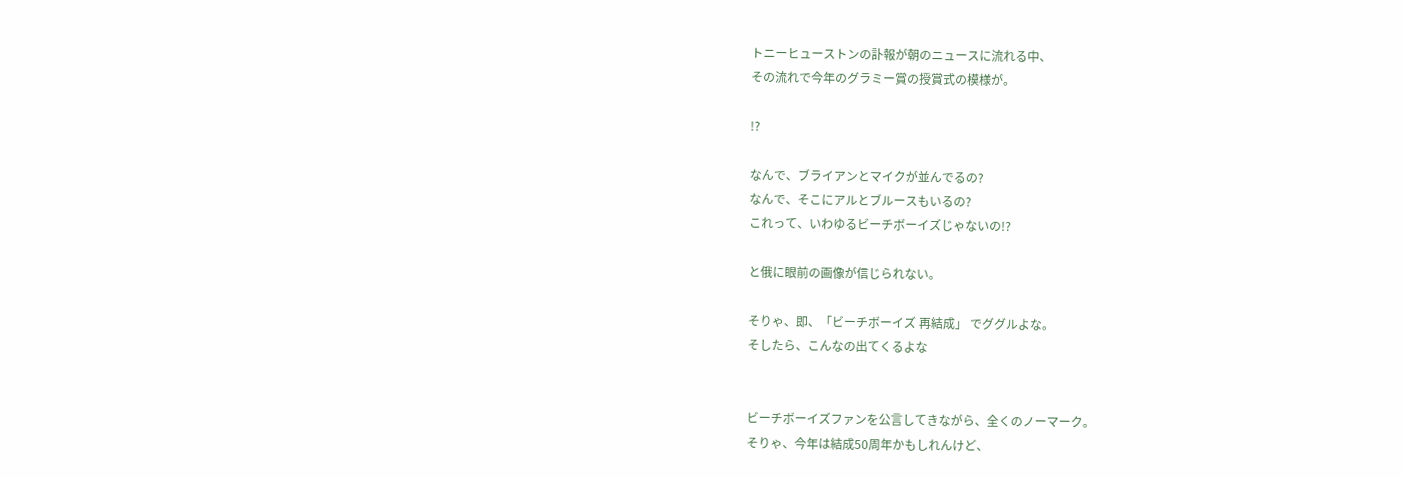トニーヒューストンの訃報が朝のニュースに流れる中、
その流れで今年のグラミー賞の授賞式の模様が。

!?

なんで、ブライアンとマイクが並んでるの?
なんで、そこにアルとブルースもいるの?
これって、いわゆるビーチボーイズじゃないの!?

と俄に眼前の画像が信じられない。

そりゃ、即、「ビーチボーイズ 再結成」 でググルよな。
そしたら、こんなの出てくるよな


ビーチボーイズファンを公言してきながら、全くのノーマーク。
そりゃ、今年は結成50周年かもしれんけど、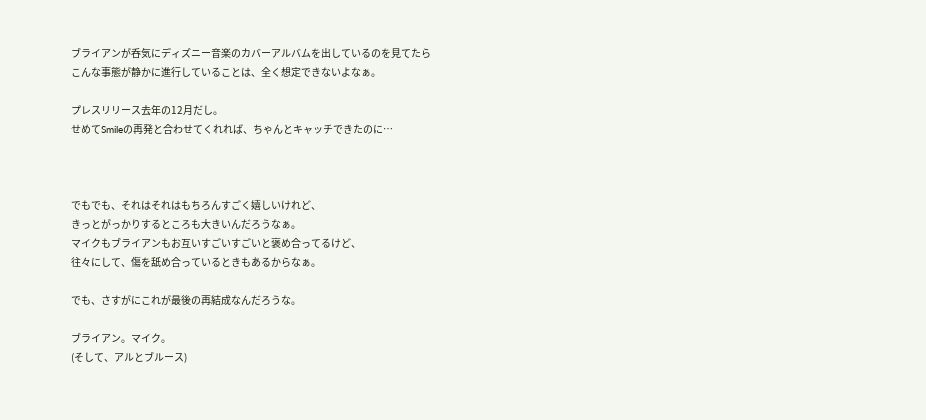ブライアンが呑気にディズニー音楽のカバーアルバムを出しているのを見てたら
こんな事態が静かに進行していることは、全く想定できないよなぁ。

プレスリリース去年の12月だし。
せめてSmileの再発と合わせてくれれば、ちゃんとキャッチできたのに…



でもでも、それはそれはもちろんすごく嬉しいけれど、
きっとがっかりするところも大きいんだろうなぁ。
マイクもブライアンもお互いすごいすごいと褒め合ってるけど、
往々にして、傷を舐め合っているときもあるからなぁ。

でも、さすがにこれが最後の再結成なんだろうな。

ブライアン。マイク。
(そして、アルとブルース)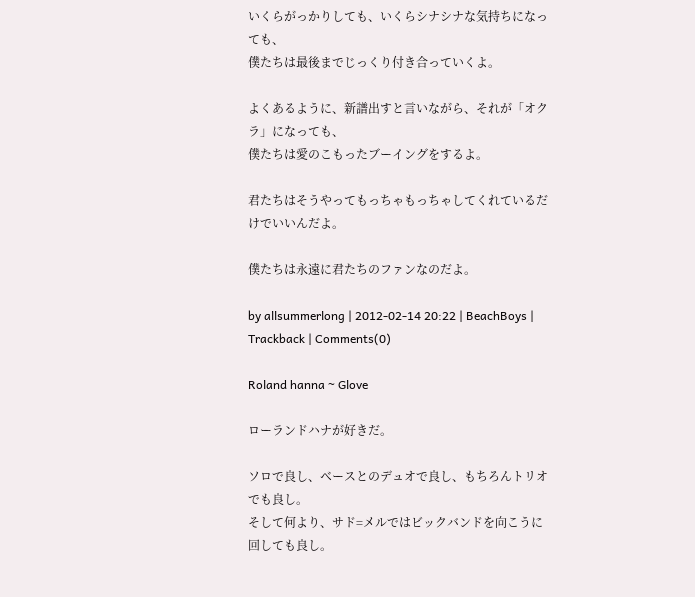いくらがっかりしても、いくらシナシナな気持ちになっても、
僕たちは最後までじっくり付き合っていくよ。

よくあるように、新譜出すと言いながら、それが「オクラ」になっても、
僕たちは愛のこもったブーイングをするよ。

君たちはそうやってもっちゃもっちゃしてくれているだけでいいんだよ。

僕たちは永遠に君たちのファンなのだよ。

by allsummerlong | 2012-02-14 20:22 | BeachBoys | Trackback | Comments(0)

Roland hanna ~ Glove

ローランドハナが好きだ。

ソロで良し、ベースとのデュオで良し、もちろんトリオでも良し。
そして何より、サド=メルではビックバンドを向こうに回しても良し。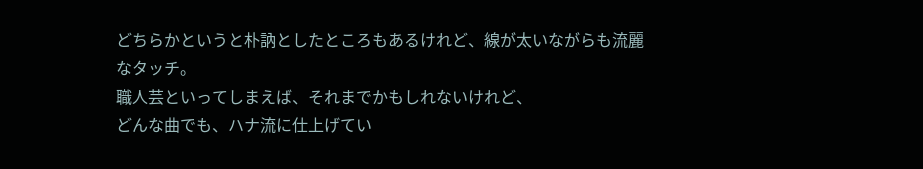どちらかというと朴訥としたところもあるけれど、線が太いながらも流麗なタッチ。
職人芸といってしまえば、それまでかもしれないけれど、
どんな曲でも、ハナ流に仕上げてい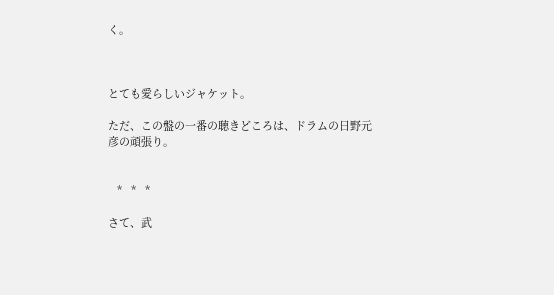く。



とても愛らしいジャケット。

ただ、この盤の一番の聴きどころは、ドラムの日野元彦の頑張り。


   *   *   *

さて、武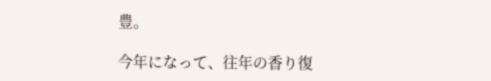豊。

今年になって、往年の香り復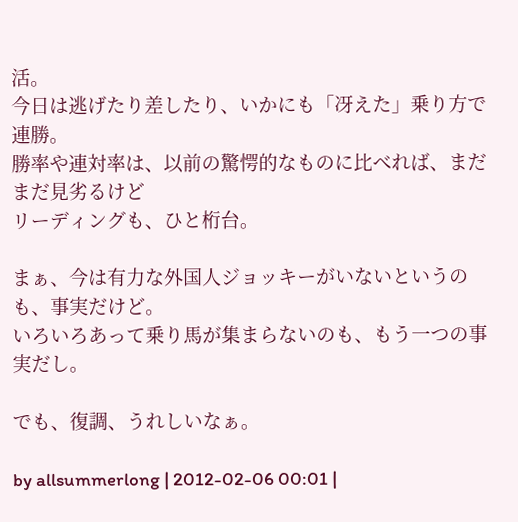活。
今日は逃げたり差したり、いかにも「冴えた」乗り方で連勝。
勝率や連対率は、以前の驚愕的なものに比べれば、まだまだ見劣るけど
リーディングも、ひと桁台。

まぁ、今は有力な外国人ジョッキーがいないというのも、事実だけど。
いろいろあって乗り馬が集まらないのも、もう一つの事実だし。

でも、復調、うれしいなぁ。

by allsummerlong | 2012-02-06 00:01 |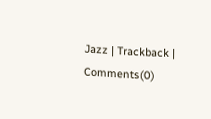Jazz | Trackback | Comments(0)